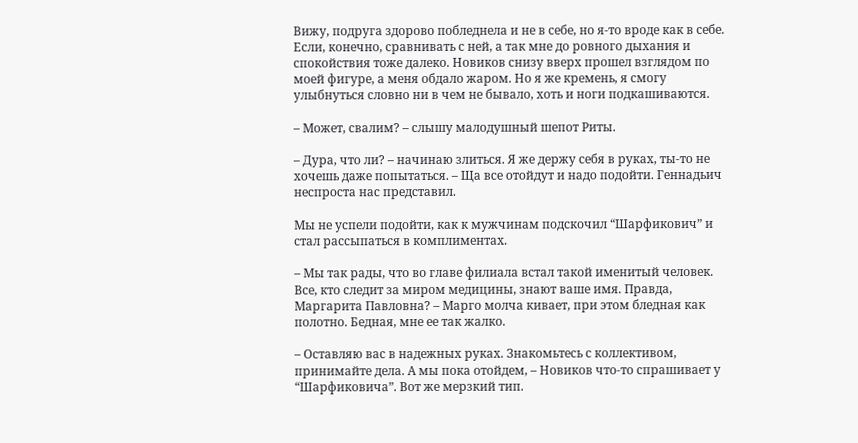Вижу, подруга здорово побледнела и не в себе, но я-то вроде как в себе. Если, конечно, сравнивать с ней, а так мне до ровного дыхания и спокойствия тоже далеко. Новиков снизу вверх прошел взглядом по моей фигуре, а меня обдало жаром. Но я же кремень, я смогу улыбнуться словно ни в чем не бывало, хоть и ноги подкашиваются.

– Может, свалим? – слышу малодушный шепот Риты.

– Дура, что ли? – начинаю злиться. Я же держу себя в руках, ты-то не хочешь даже попытаться. – Ща все отойдут и надо подойти. Геннадьич неспроста нас представил.

Мы не успели подойти, как к мужчинам подскочил “Шарфикович” и стал рассыпаться в комплиментах.

– Мы так рады, что во главе филиала встал такой именитый человек. Все, кто следит за миром медицины, знают ваше имя. Правда, Маргарита Павловна? – Марго молча кивает, при этом бледная как полотно. Бедная, мне ее так жалко.

– Оставляю вас в надежных руках. Знакомьтесь с коллективом, принимайте дела. А мы пока отойдем, – Новиков что-то спрашивает у “Шарфиковича”. Вот же мерзкий тип.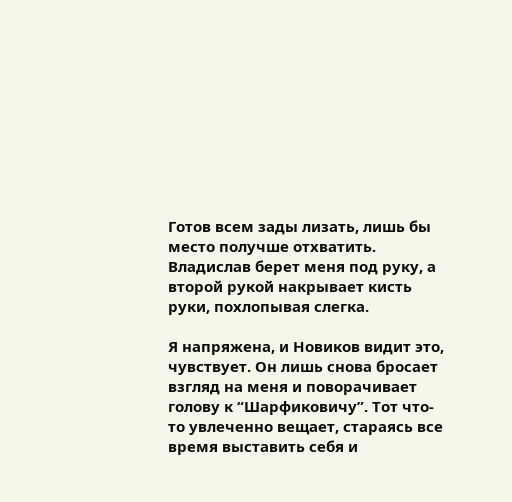Готов всем зады лизать, лишь бы место получше отхватить. Владислав берет меня под руку, а второй рукой накрывает кисть руки, похлопывая слегка.

Я напряжена, и Новиков видит это, чувствует. Он лишь снова бросает взгляд на меня и поворачивает голову к “Шарфиковичу”. Тот что-то увлеченно вещает, стараясь все время выставить себя и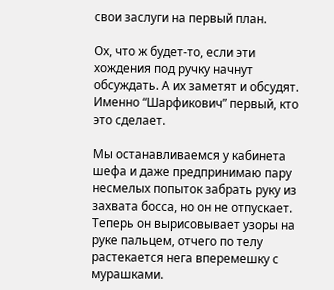свои заслуги на первый план.

Ох, что ж будет-то, если эти хождения под ручку начнут обсуждать. А их заметят и обсудят. Именно “Шарфикович” первый, кто это сделает.

Мы останавливаемся у кабинета шефа и даже предпринимаю пару несмелых попыток забрать руку из захвата босса, но он не отпускает. Теперь он вырисовывает узоры на руке пальцем, отчего по телу растекается нега вперемешку с мурашками.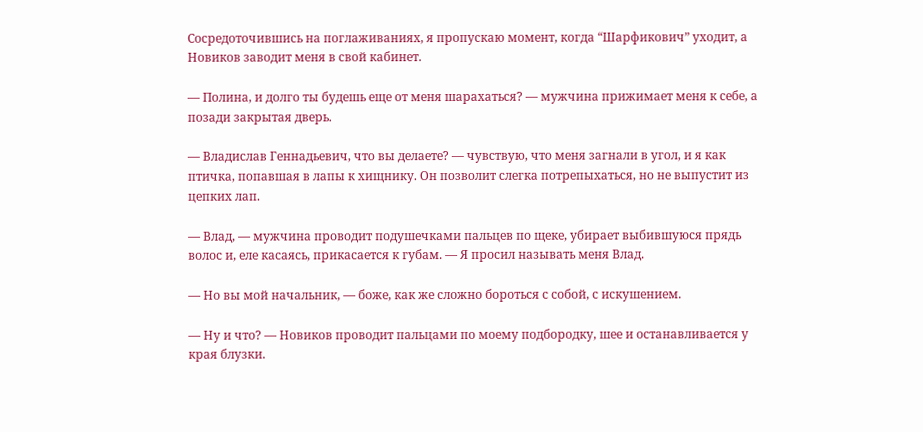Сосредоточившись на поглаживаниях, я пропускаю момент, когда “Шарфикович” уходит, а Новиков заводит меня в свой кабинет.

— Полина, и долго ты будешь еще от меня шарахаться? — мужчина прижимает меня к себе, а позади закрытая дверь.

— Владислав Геннадьевич, что вы делаете? — чувствую, что меня загнали в угол, и я как птичка, попавшая в лапы к хищнику. Он позволит слегка потрепыхаться, но не выпустит из цепких лап.

— Влад, — мужчина проводит подушечками пальцев по щеке, убирает выбившуюся прядь волос и, еле касаясь, прикасается к губам. — Я просил называть меня Влад.

— Но вы мой начальник, — боже, как же сложно бороться с собой, с искушением.

— Ну и что? — Новиков проводит пальцами по моему подбородку, шее и останавливается у края блузки.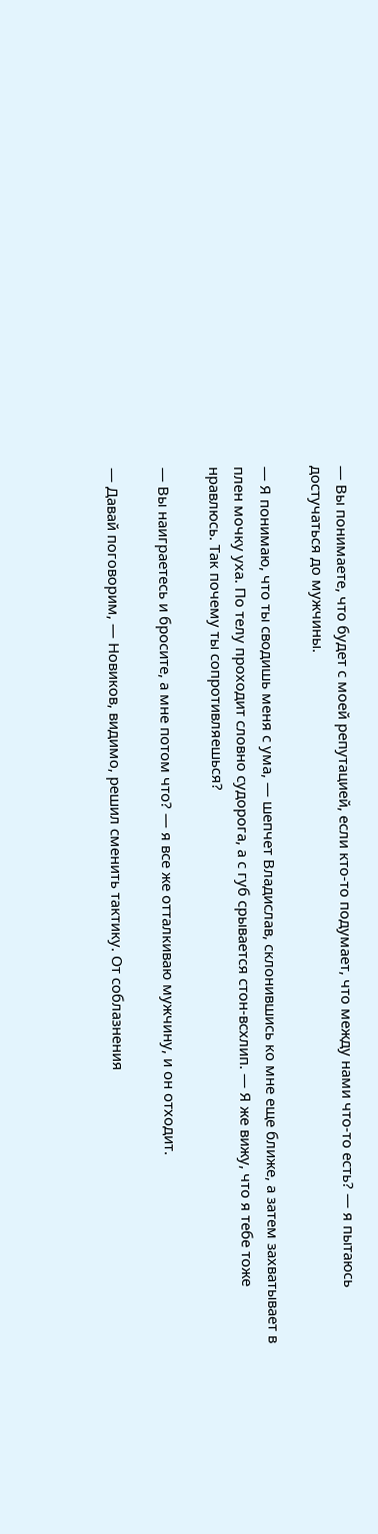— Вы понимаете, что будет с моей репутацией, если кто-то подумает, что между нами что-то есть? — я пытаюсь достучаться до мужчины.

— Я понимаю, что ты сводишь меня с ума, — шепчет Владислав, склонившись ко мне еще ближе, а затем захватывает в плен мочку уха. По телу проходит словно судорога, а с губ срывается стон-всхлип. — Я же вижу, что я тебе тоже нравлюсь. Так почему ты сопротивляешься?

— Вы наиграетесь и бросите, а мне потом что? — я все же отталкиваю мужчину, и он отходит.

— Давай поговорим, — Новиков, видимо, решил сменить тактику. От соблазнения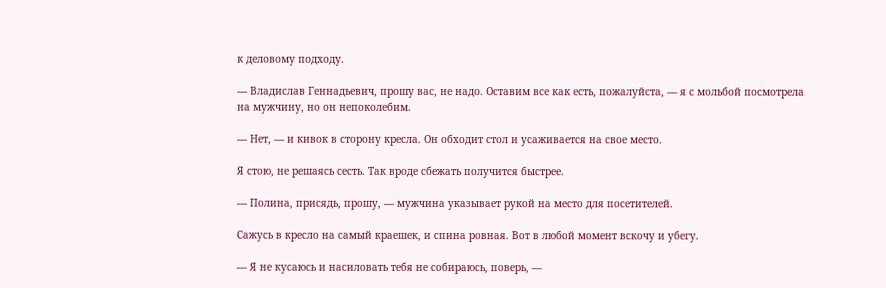к деловому подходу.

— Владислав Геннадьевич, прошу вас, не надо. Оставим все как есть, пожалуйста, — я с мольбой посмотрела на мужчину, но он непоколебим.

— Нет, — и кивок в сторону кресла. Он обходит стол и усаживается на свое место.

Я стою, не решаясь сесть. Так вроде сбежать получится быстрее.

— Полина, присядь, прошу, — мужчина указывает рукой на место для посетителей.

Сажусь в кресло на самый краешек, и спина ровная. Вот в любой момент вскочу и убегу.

— Я не кусаюсь и насиловать тебя не собираюсь, поверь, —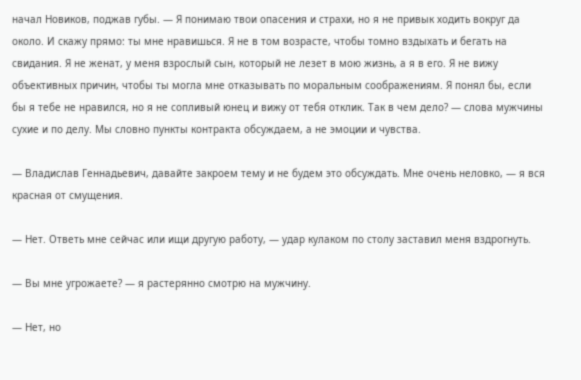начал Новиков, поджав губы. — Я понимаю твои опасения и страхи, но я не привык ходить вокруг да около. И скажу прямо: ты мне нравишься. Я не в том возрасте, чтобы томно вздыхать и бегать на свидания. Я не женат, у меня взрослый сын, который не лезет в мою жизнь, а я в его. Я не вижу объективных причин, чтобы ты могла мне отказывать по моральным соображениям. Я понял бы, если бы я тебе не нравился, но я не сопливый юнец и вижу от тебя отклик. Так в чем дело? — слова мужчины сухие и по делу. Мы словно пункты контракта обсуждаем, а не эмоции и чувства.

— Владислав Геннадьевич, давайте закроем тему и не будем это обсуждать. Мне очень неловко, — я вся красная от смущения.

— Нет. Ответь мне сейчас или ищи другую работу, — удар кулаком по столу заставил меня вздрогнуть.

— Вы мне угрожаете? — я растерянно смотрю на мужчину.

— Нет, но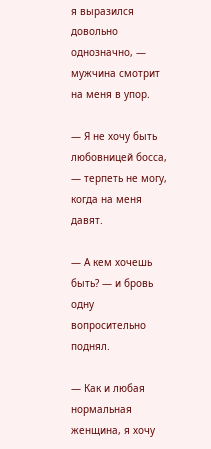я выразился довольно однозначно, — мужчина смотрит на меня в упор.

— Я не хочу быть любовницей босса, — терпеть не могу, когда на меня давят.

— А кем хочешь быть? — и бровь одну вопросительно поднял.

— Как и любая нормальная женщина, я хочу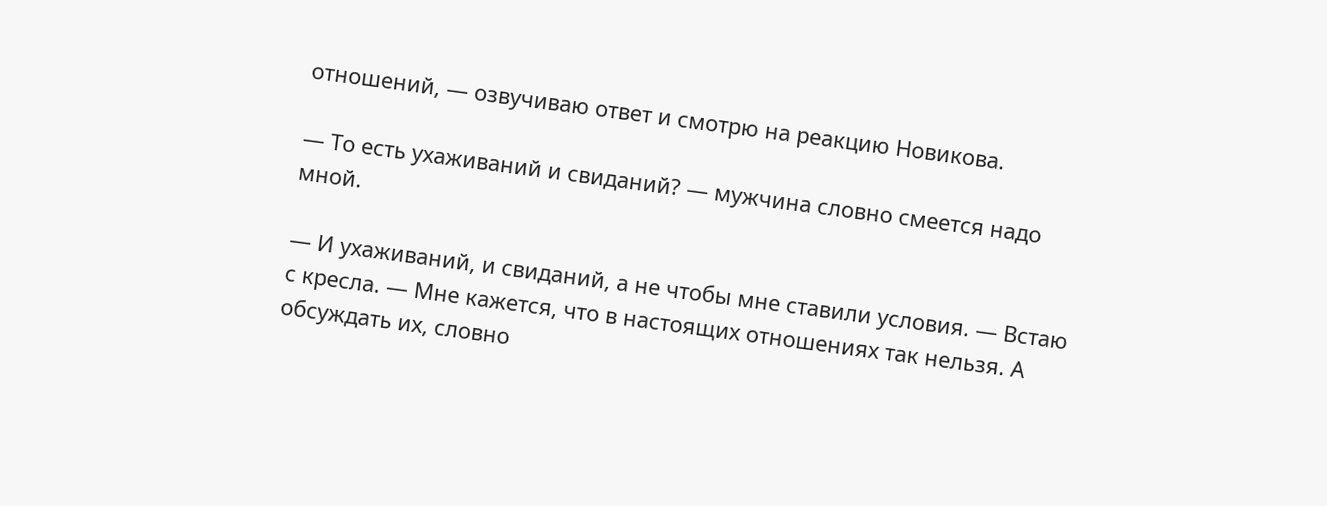отношений, — озвучиваю ответ и смотрю на реакцию Новикова.

— То есть ухаживаний и свиданий? — мужчина словно смеется надо мной.

— И ухаживаний, и свиданий, а не чтобы мне ставили условия. — Встаю с кресла. — Мне кажется, что в настоящих отношениях так нельзя. А обсуждать их, словно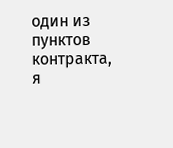один из пунктов контракта, я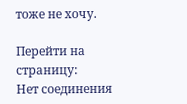тоже не хочу.

Перейти на страницу:
Нет соединения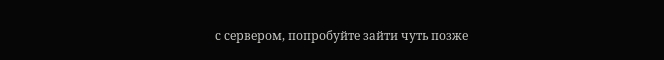с сервером, попробуйте зайти чуть позже